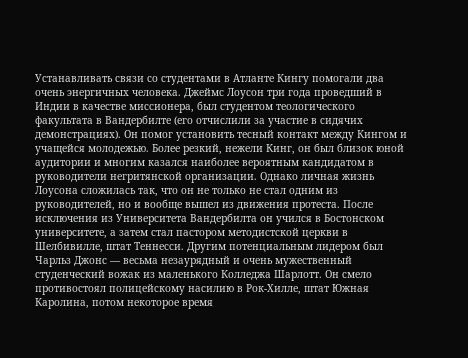Устанавливать связи со студентами в Атланте Кингу помогали два очень энергичных человека. Джеймс Лоусон три года проведший в Индии в качестве миссионера, был студентом теологического факультата в Вандербилте (его отчислили за участие в сидячих демонстрациях). Он помог установить тесный контакт между Кингом и учащейся молодежью. Более резкий, нежели Кинг, он был близок юной аудитории и многим казался наиболее вероятным кандидатом в руководители негритянской организации. Однако личная жизнь Лоусона сложилась так, что он не только не стал одним из руководителей, но и вообще вышел из движения протеста. После исключения из Университета Вандербилта он учился в Бостонском университете, а затем стал пастором методистской церкви в Шелбивилле, штат Теннесси. Другим потенциальным лидером был Чарльз Джонс — весьма незаурядный и очень мужественный студенческий вожак из маленького Колледжа Шарлотт. Он смело противостоял полицейскому насилию в Рок-Хилле, штат Южная Каролина, потом некоторое время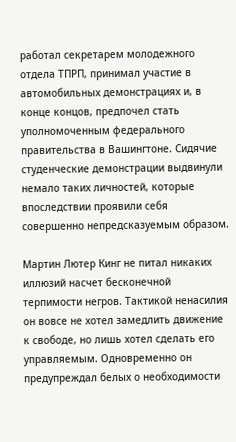работал секретарем молодежного отдела ТПРП, принимал участие в автомобильных демонстрациях и, в конце концов, предпочел стать уполномоченным федерального правительства в Вашингтоне. Сидячие студенческие демонстрации выдвинули немало таких личностей, которые впоследствии проявили себя совершенно непредсказуемым образом.

Мартин Лютер Кинг не питал никаких иллюзий насчет бесконечной терпимости негров. Тактикой ненасилия он вовсе не хотел замедлить движение к свободе, но лишь хотел сделать его управляемым. Одновременно он предупреждал белых о необходимости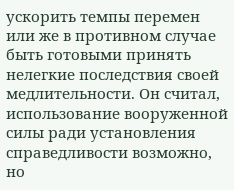ускорить темпы перемен или же в противном случае быть готовыми принять нелегкие последствия своей медлительности. Он считал, использование вооруженной силы ради установления справедливости возможно, но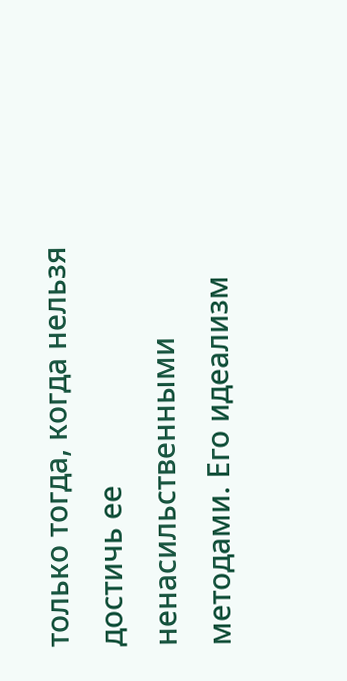только тогда, когда нельзя достичь ее ненасильственными методами. Его идеализм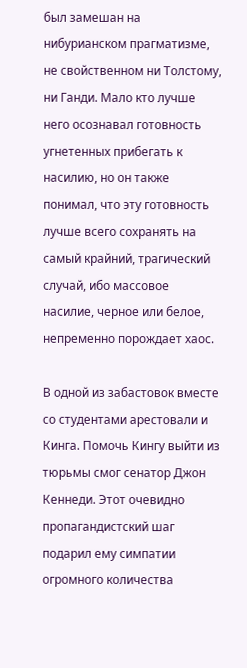был замешан на нибурианском прагматизме, не свойственном ни Толстому, ни Ганди. Мало кто лучше него осознавал готовность угнетенных прибегать к насилию, но он также понимал, что эту готовность лучше всего сохранять на самый крайний, трагический случай, ибо массовое насилие, черное или белое, непременно порождает хаос.

В одной из забастовок вместе со студентами арестовали и Кинга. Помочь Кингу выйти из тюрьмы смог сенатор Джон Кеннеди. Этот очевидно пропагандистский шаг подарил ему симпатии огромного количества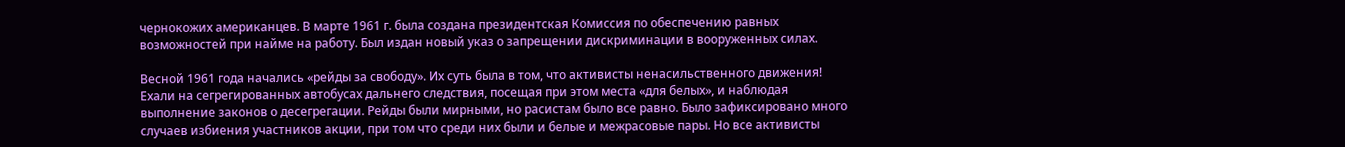чернокожих американцев. В марте 1961 г. была создана президентская Комиссия по обеспечению равных возможностей при найме на работу. Был издан новый указ о запрещении дискриминации в вооруженных силах.

Весной 1961 года начались «рейды за свободу». Их суть была в том, что активисты ненасильственного движения! Ехали на сегрегированных автобусах дальнего следствия, посещая при этом места «для белых», и наблюдая выполнение законов о десегрегации. Рейды были мирными, но расистам было все равно. Было зафиксировано много случаев избиения участников акции, при том что среди них были и белые и межрасовые пары. Но все активисты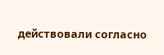действовали согласно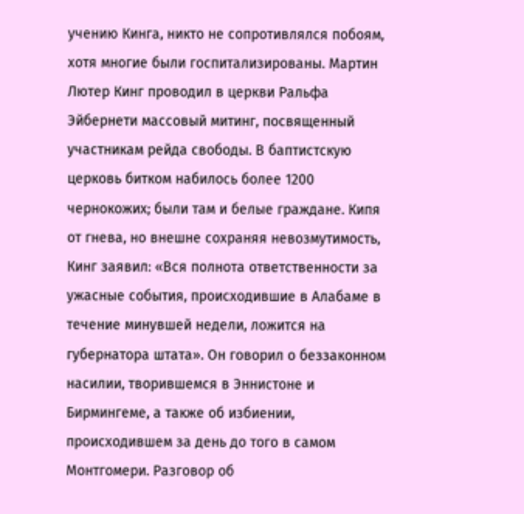учению Кинга, никто не сопротивлялся побоям, хотя многие были госпитализированы. Мартин Лютер Кинг проводил в церкви Ральфа Эйбернети массовый митинг, посвященный участникам рейда свободы. В баптистскую церковь битком набилось более 1200 чернокожих; были там и белые граждане. Кипя от гнева, но внешне сохраняя невозмутимость, Кинг заявил: «Вся полнота ответственности за ужасные события, происходившие в Алабаме в течение минувшей недели, ложится на губернатора штата». Он говорил о беззаконном насилии, творившемся в Эннистоне и Бирмингеме, а также об избиении, происходившем за день до того в самом Монтгомери. Разговор об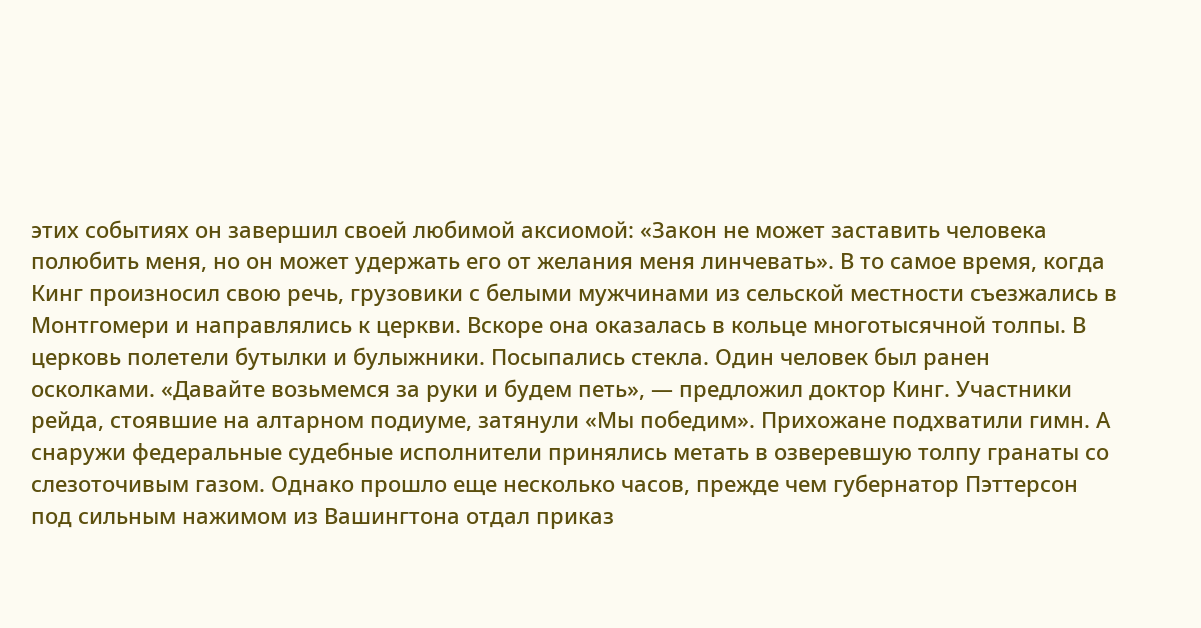этих событиях он завершил своей любимой аксиомой: «Закон не может заставить человека полюбить меня, но он может удержать его от желания меня линчевать». В то самое время, когда Кинг произносил свою речь, грузовики с белыми мужчинами из сельской местности съезжались в Монтгомери и направлялись к церкви. Вскоре она оказалась в кольце многотысячной толпы. В церковь полетели бутылки и булыжники. Посыпались стекла. Один человек был ранен осколками. «Давайте возьмемся за руки и будем петь», — предложил доктор Кинг. Участники рейда, стоявшие на алтарном подиуме, затянули «Мы победим». Прихожане подхватили гимн. А снаружи федеральные судебные исполнители принялись метать в озверевшую толпу гранаты со слезоточивым газом. Однако прошло еще несколько часов, прежде чем губернатор Пэттерсон под сильным нажимом из Вашингтона отдал приказ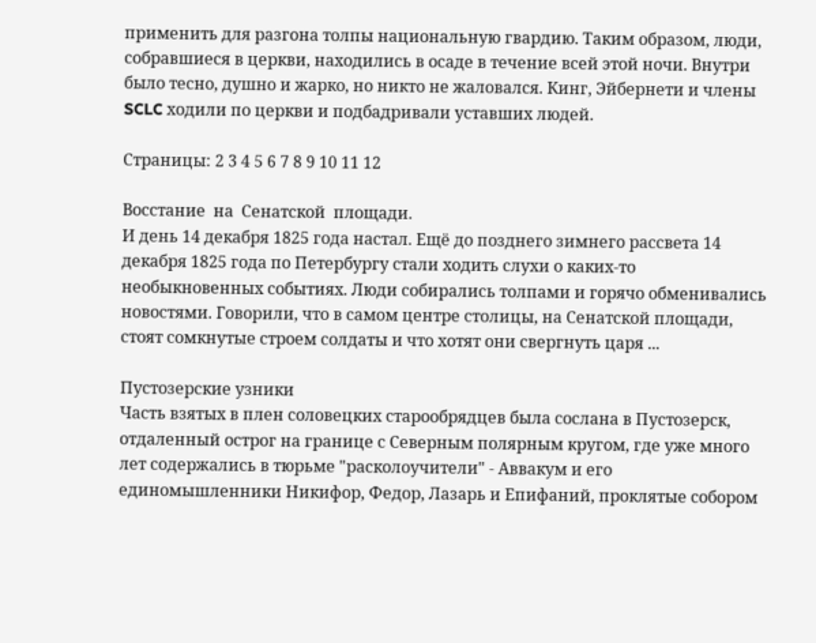применить для разгона толпы национальную гвардию. Таким образом, люди, собравшиеся в церкви, находились в осаде в течение всей этой ночи. Внутри было тесно, душно и жарко, но никто не жаловался. Кинг, Эйбернети и члены SCLC ходили по церкви и подбадривали уставших людей.

Страницы: 2 3 4 5 6 7 8 9 10 11 12

Восстание  на  Сенатской  площади.
И день 14 декабря 1825 года настал. Ещё до позднего зимнего рассвета 14 декабря 1825 года по Петербургу стали ходить слухи о каких-то необыкновенных событиях. Люди собирались толпами и горячо обменивались новостями. Говорили, что в самом центре столицы, на Сенатской площади, стоят сомкнутые строем солдаты и что хотят они свергнуть царя ...

Пустозерские узники
Часть взятых в плен соловецких старообрядцев была сослана в Пустозерск, отдаленный острог на границе с Северным полярным кругом, где уже много лет содержались в тюрьме "расколоучители" - Аввакум и его единомышленники Никифор, Федор, Лазарь и Епифаний, проклятые собором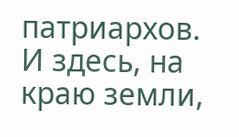патриархов. И здесь, на краю земли,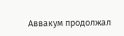Аввакум продолжал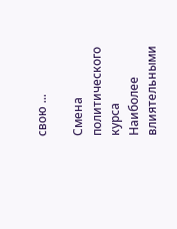свою ...

Смена политического курса
Наиболее влиятельными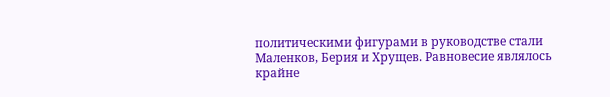политическими фигурами в руководстве стали Маленков, Берия и Хрущев. Равновесие являлось крайне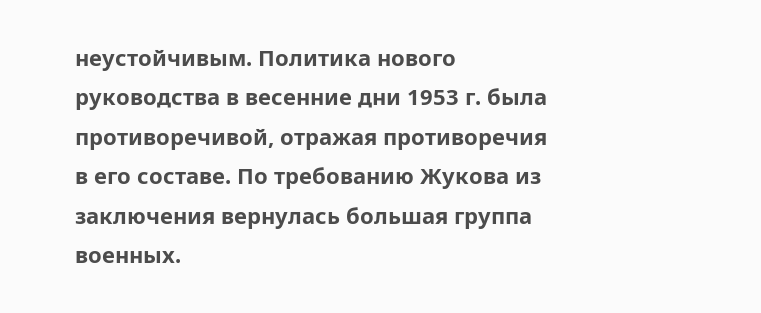неустойчивым. Политика нового руководства в весенние дни 1953 г. была противоречивой, отражая противоречия в его составе. По требованию Жукова из заключения вернулась большая группа военных.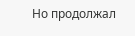Но продолжал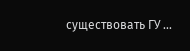существовать ГУ ...